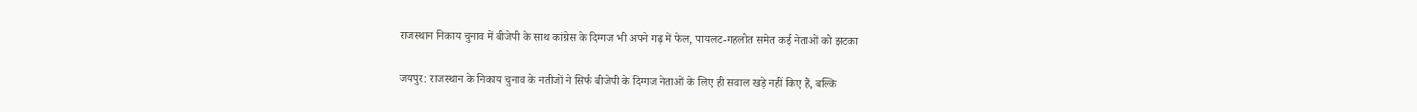राजस्थान निकाय चुनाव में बीजेपी के साथ कांग्रेस के दिग्गज भी अपने गढ़ में फेल, पायलट-गहलोत समेत कई नेताओं को झटका

जयपुर: राजस्थान के निकाय चुनाव के नतीजों ने सिर्फ बीजेपी के दिग्गज नेताओं के लिए ही सवाल खड़े नहीं किए हैं, बल्कि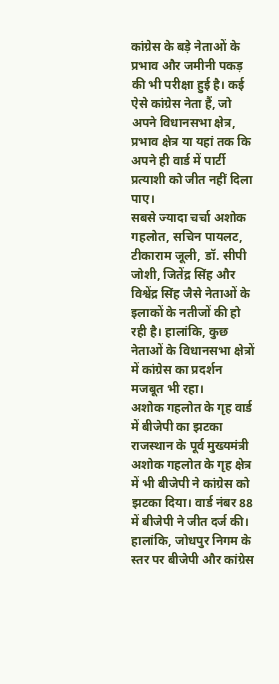कांग्रेस के बड़े नेताओं के प्रभाव और जमीनी पकड़ की भी परीक्षा हुई है। कई ऐसे कांग्रेस नेता हैं, जो अपने विधानसभा क्षेत्र, प्रभाव क्षेत्र या यहां तक कि अपने ही वार्ड में पार्टी प्रत्याशी को जीत नहीं दिला पाए।
सबसे ज्यादा चर्चा अशोक गहलोत, सचिन पायलट, टीकाराम जूली, डॉ. सीपी जोशी, जितेंद्र सिंह और विश्वेंद्र सिंह जैसे नेताओं के इलाकों के नतीजों की हो रही है। हालांकि, कुछ नेताओं के विधानसभा क्षेत्रों में कांग्रेस का प्रदर्शन मजबूत भी रहा।
अशोक गहलोत के गृह वार्ड में बीजेपी का झटका
राजस्थान के पूर्व मुख्यमंत्री अशोक गहलोत के गृह क्षेत्र में भी बीजेपी ने कांग्रेस को झटका दिया। वार्ड नंबर 88 में बीजेपी ने जीत दर्ज की।
हालांकि, जोधपुर निगम के स्तर पर बीजेपी और कांग्रेस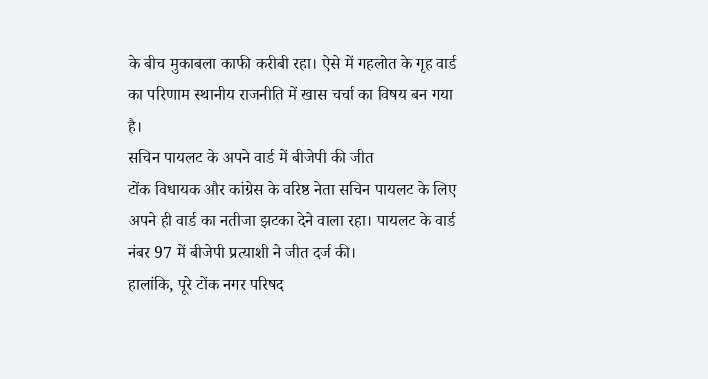के बीच मुकाबला काफी करीबी रहा। ऐसे में गहलोत के गृह वार्ड का परिणाम स्थानीय राजनीति में खास चर्चा का विषय बन गया है।
सचिन पायलट के अपने वार्ड में बीजेपी की जीत
टोंक विधायक और कांग्रेस के वरिष्ठ नेता सचिन पायलट के लिए अपने ही वार्ड का नतीजा झटका देने वाला रहा। पायलट के वार्ड नंबर 97 में बीजेपी प्रत्याशी ने जीत दर्ज की।
हालांकि, पूरे टोंक नगर परिषद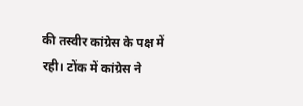की तस्वीर कांग्रेस के पक्ष में रही। टोंक में कांग्रेस ने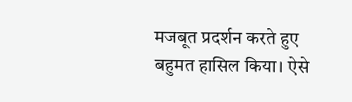मजबूत प्रदर्शन करते हुए बहुमत हासिल किया। ऐसे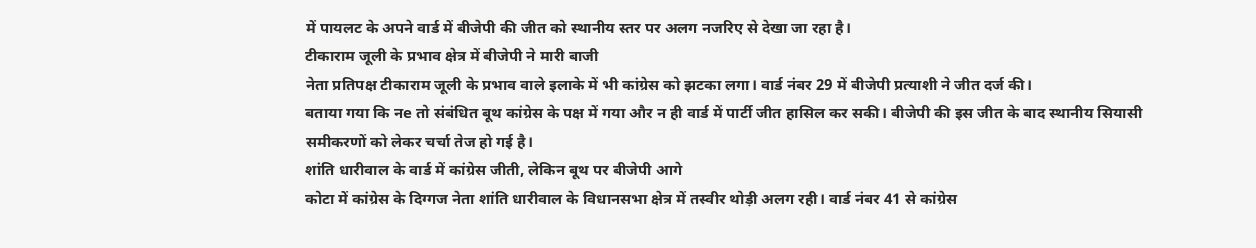में पायलट के अपने वार्ड में बीजेपी की जीत को स्थानीय स्तर पर अलग नजरिए से देखा जा रहा है।
टीकाराम जूली के प्रभाव क्षेत्र में बीजेपी ने मारी बाजी
नेता प्रतिपक्ष टीकाराम जूली के प्रभाव वाले इलाके में भी कांग्रेस को झटका लगा। वार्ड नंबर 29 में बीजेपी प्रत्याशी ने जीत दर्ज की।
बताया गया कि नe तो संबंधित बूथ कांग्रेस के पक्ष में गया और न ही वार्ड में पार्टी जीत हासिल कर सकी। बीजेपी की इस जीत के बाद स्थानीय सियासी समीकरणों को लेकर चर्चा तेज हो गई है।
शांति धारीवाल के वार्ड में कांग्रेस जीती, लेकिन बूथ पर बीजेपी आगे
कोटा में कांग्रेस के दिग्गज नेता शांति धारीवाल के विधानसभा क्षेत्र में तस्वीर थोड़ी अलग रही। वार्ड नंबर 41 से कांग्रेस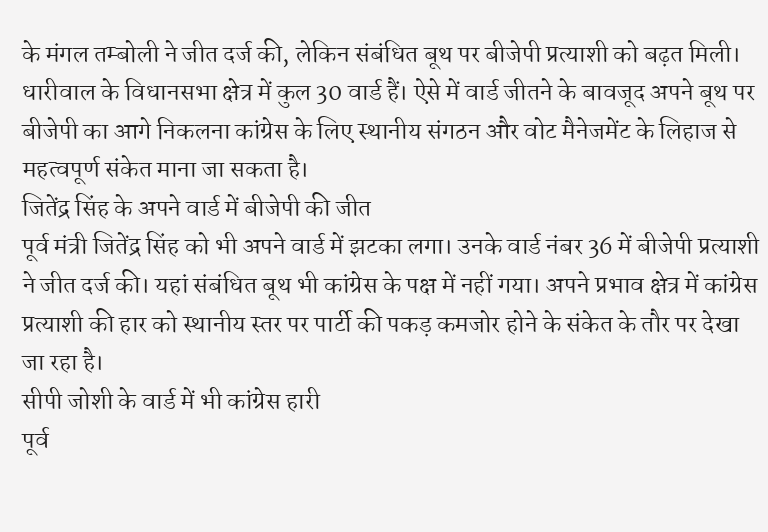के मंगल तम्बोली ने जीत दर्ज की, लेकिन संबंधित बूथ पर बीजेपी प्रत्याशी को बढ़त मिली।
धारीवाल के विधानसभा क्षेत्र में कुल 30 वार्ड हैं। ऐसे में वार्ड जीतने के बावजूद अपने बूथ पर बीजेपी का आगे निकलना कांग्रेस के लिए स्थानीय संगठन और वोट मैनेजमेंट के लिहाज से महत्वपूर्ण संकेत माना जा सकता है।
जितेंद्र सिंह के अपने वार्ड में बीजेपी की जीत
पूर्व मंत्री जितेंद्र सिंह को भी अपने वार्ड में झटका लगा। उनके वार्ड नंबर 36 में बीजेपी प्रत्याशी ने जीत दर्ज की। यहां संबंधित बूथ भी कांग्रेस के पक्ष में नहीं गया। अपने प्रभाव क्षेत्र में कांग्रेस प्रत्याशी की हार को स्थानीय स्तर पर पार्टी की पकड़ कमजोर होने के संकेत के तौर पर देखा जा रहा है।
सीपी जोशी के वार्ड में भी कांग्रेस हारी
पूर्व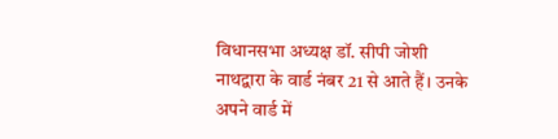विधानसभा अध्यक्ष डॉ. सीपी जोशी नाथद्वारा के वार्ड नंबर 21 से आते हैं। उनके अपने वार्ड में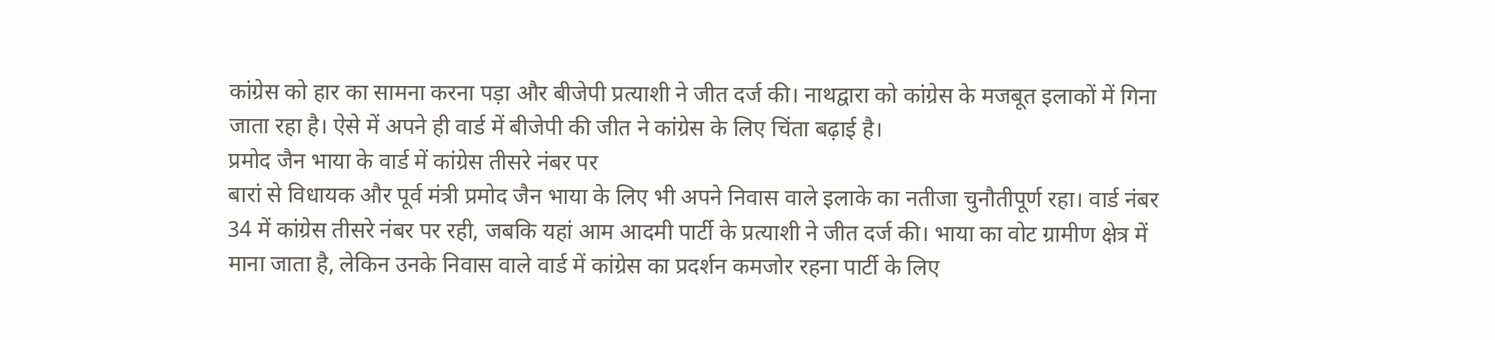कांग्रेस को हार का सामना करना पड़ा और बीजेपी प्रत्याशी ने जीत दर्ज की। नाथद्वारा को कांग्रेस के मजबूत इलाकों में गिना जाता रहा है। ऐसे में अपने ही वार्ड में बीजेपी की जीत ने कांग्रेस के लिए चिंता बढ़ाई है।
प्रमोद जैन भाया के वार्ड में कांग्रेस तीसरे नंबर पर
बारां से विधायक और पूर्व मंत्री प्रमोद जैन भाया के लिए भी अपने निवास वाले इलाके का नतीजा चुनौतीपूर्ण रहा। वार्ड नंबर 34 में कांग्रेस तीसरे नंबर पर रही, जबकि यहां आम आदमी पार्टी के प्रत्याशी ने जीत दर्ज की। भाया का वोट ग्रामीण क्षेत्र में माना जाता है, लेकिन उनके निवास वाले वार्ड में कांग्रेस का प्रदर्शन कमजोर रहना पार्टी के लिए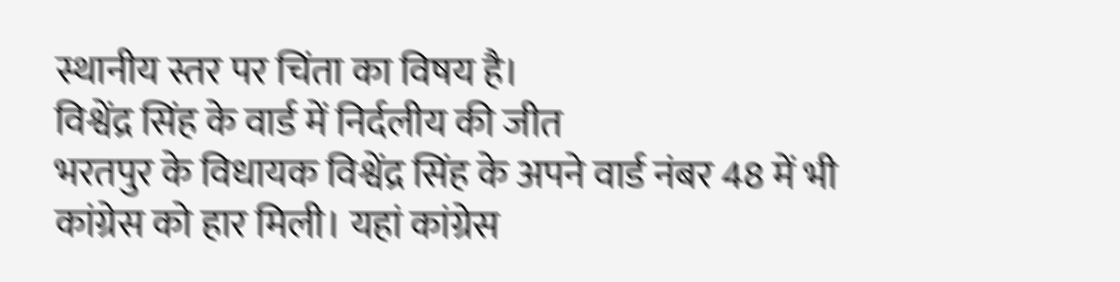स्थानीय स्तर पर चिंता का विषय है।
विश्वेंद्र सिंह के वार्ड में निर्दलीय की जीत
भरतपुर के विधायक विश्वेंद्र सिंह के अपने वार्ड नंबर 48 में भी कांग्रेस को हार मिली। यहां कांग्रेस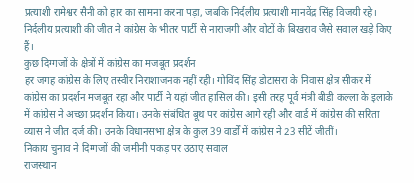प्रत्याशी रामेश्वर सैनी को हार का सामना करना पड़ा, जबकि निर्दलीय प्रत्याशी मानवेंद्र सिंह विजयी रहे। निर्दलीय प्रत्याशी की जीत ने कांग्रेस के भीतर पार्टी से नाराजगी और वोटों के बिखराव जैसे सवाल खड़े किए हैं।
कुछ दिग्गजों के क्षेत्रों में कांग्रेस का मजबूत प्रदर्शन
हर जगह कांग्रेस के लिए तस्वीर निराशाजनक नहीं रही। गोविंद सिंह डोटासरा के निवास क्षेत्र सीकर में कांग्रेस का प्रदर्शन मजबूत रहा और पार्टी ने यहां जीत हासिल की। इसी तरह पूर्व मंत्री बीडी कल्ला के इलाके में कांग्रेस ने अच्छा प्रदर्शन किया। उनके संबंधित बूथ पर कांग्रेस आगे रही और वार्ड में कांग्रेस की सरिता व्यास ने जीत दर्ज की। उनके विधानसभा क्षेत्र के कुल 39 वार्डों में कांग्रेस ने 23 सीटें जीतीं।
निकाय चुनाव ने दिग्गजों की जमीनी पकड़ पर उठाए सवाल
राजस्थान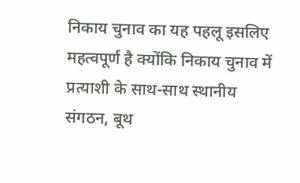निकाय चुनाव का यह पहलू इसलिए महत्वपूर्ण है क्योंकि निकाय चुनाव में प्रत्याशी के साथ-साथ स्थानीय संगठन, बूथ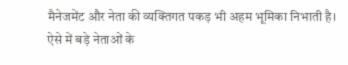मैनेजमेंट और नेता की व्यक्तिगत पकड़ भी अहम भूमिका निभाती है। ऐसे में बड़े नेताओं के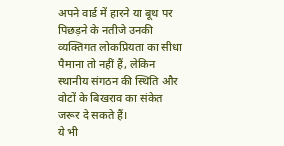अपने वार्ड में हारने या बूथ पर पिछड़ने के नतीजे उनकी व्यक्तिगत लोकप्रियता का सीधा पैमाना तो नहीं हैं, लेकिन स्थानीय संगठन की स्थिति और वोटों के बिखराव का संकेत जरूर दे सकते हैं।
ये भी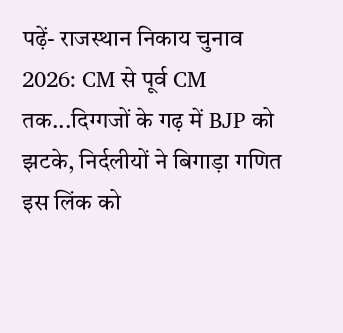पढ़ें- राजस्थान निकाय चुनाव 2026: CM से पूर्व CM तक...दिग्गजों के गढ़ में BJP को झटके, निर्दलीयों ने बिगाड़ा गणित
इस लिंक को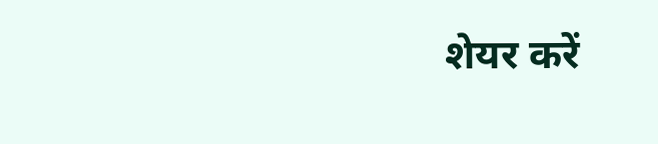शेयर करें